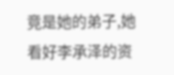竟是她的弟子,她看好李承泽的资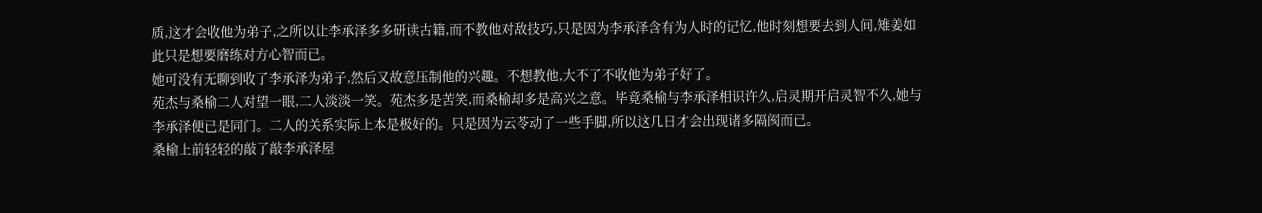质,这才会收他为弟子,之所以让李承泽多多研读古籍,而不教他对敌技巧,只是因为李承泽含有为人时的记忆,他时刻想要去到人间,雉姜如此只是想要磨练对方心智而已。
她可没有无聊到收了李承泽为弟子,然后又故意压制他的兴趣。不想教他,大不了不收他为弟子好了。
苑杰与桑榆二人对望一眼,二人淡淡一笑。苑杰多是苦笑,而桑榆却多是高兴之意。毕竟桑榆与李承泽相识许久,启灵期开启灵智不久,她与李承泽便已是同门。二人的关系实际上本是极好的。只是因为云苓动了一些手脚,所以这几日才会出现诸多隔阂而已。
桑榆上前轻轻的敲了敲李承泽屋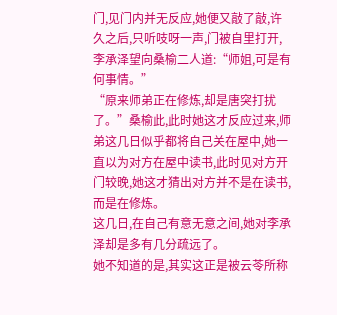门,见门内并无反应,她便又敲了敲,许久之后,只听吱呀一声,门被自里打开,李承泽望向桑榆二人道:“师姐,可是有何事情。”
“原来师弟正在修炼,却是唐突打扰了。”桑榆此,此时她这才反应过来,师弟这几日似乎都将自己关在屋中,她一直以为对方在屋中读书,此时见对方开门较晚,她这才猜出对方并不是在读书,而是在修炼。
这几日,在自己有意无意之间,她对李承泽却是多有几分疏远了。
她不知道的是,其实这正是被云苓所称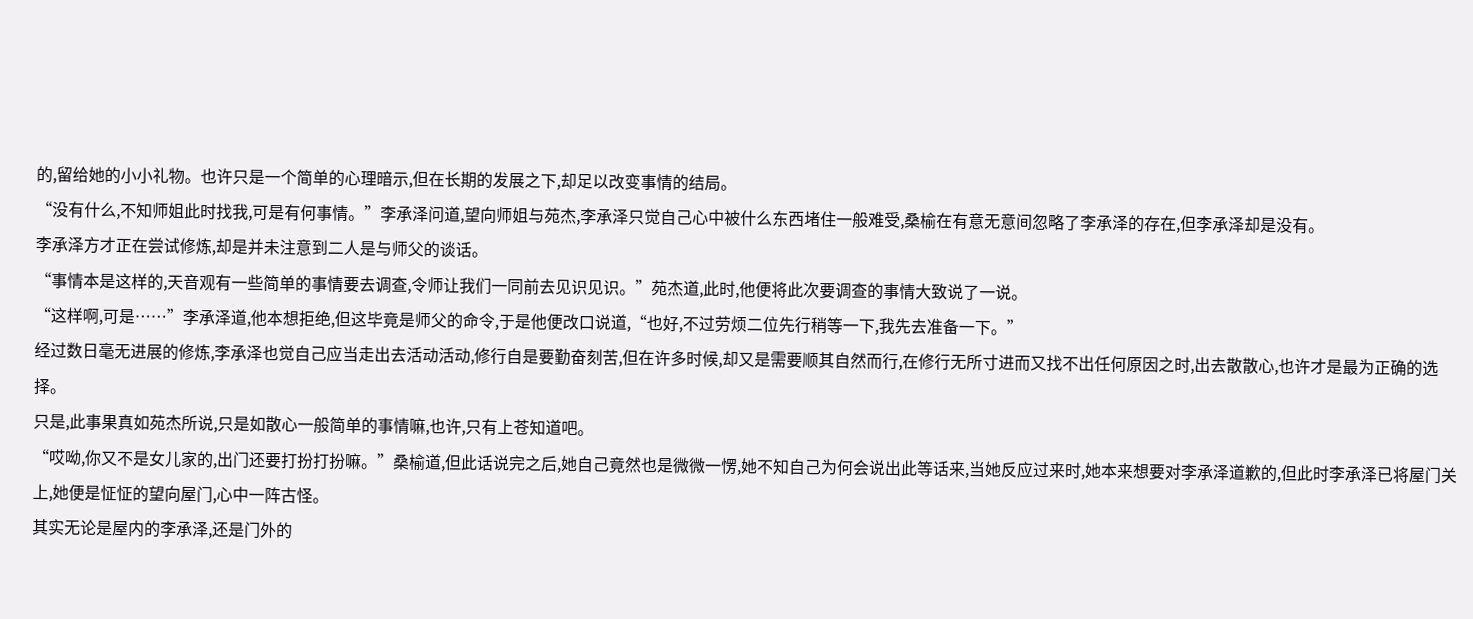的,留给她的小小礼物。也许只是一个简单的心理暗示,但在长期的发展之下,却足以改变事情的结局。
“没有什么,不知师姐此时找我,可是有何事情。”李承泽问道,望向师姐与苑杰,李承泽只觉自己心中被什么东西堵住一般难受,桑榆在有意无意间忽略了李承泽的存在,但李承泽却是没有。
李承泽方才正在尝试修炼,却是并未注意到二人是与师父的谈话。
“事情本是这样的,天音观有一些简单的事情要去调查,令师让我们一同前去见识见识。”苑杰道,此时,他便将此次要调查的事情大致说了一说。
“这样啊,可是……”李承泽道,他本想拒绝,但这毕竟是师父的命令,于是他便改口说道,“也好,不过劳烦二位先行稍等一下,我先去准备一下。”
经过数日毫无进展的修炼,李承泽也觉自己应当走出去活动活动,修行自是要勤奋刻苦,但在许多时候,却又是需要顺其自然而行,在修行无所寸进而又找不出任何原因之时,出去散散心,也许才是最为正确的选择。
只是,此事果真如苑杰所说,只是如散心一般简单的事情嘛,也许,只有上苍知道吧。
“哎呦,你又不是女儿家的,出门还要打扮打扮嘛。”桑榆道,但此话说完之后,她自己竟然也是微微一愣,她不知自己为何会说出此等话来,当她反应过来时,她本来想要对李承泽道歉的,但此时李承泽已将屋门关上,她便是怔怔的望向屋门,心中一阵古怪。
其实无论是屋内的李承泽,还是门外的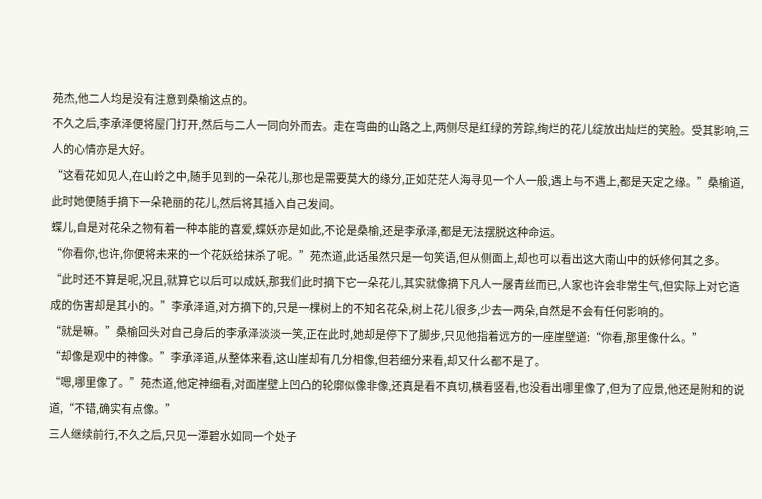苑杰,他二人均是没有注意到桑榆这点的。
不久之后,李承泽便将屋门打开,然后与二人一同向外而去。走在弯曲的山路之上,两侧尽是红绿的芳踪,绚烂的花儿绽放出灿烂的笑脸。受其影响,三人的心情亦是大好。
“这看花如见人,在山岭之中,随手见到的一朵花儿,那也是需要莫大的缘分,正如茫茫人海寻见一个人一般,遇上与不遇上,都是天定之缘。”桑榆道,此时她便随手摘下一朵艳丽的花儿,然后将其插入自己发间。
蝶儿,自是对花朵之物有着一种本能的喜爱,蝶妖亦是如此,不论是桑榆,还是李承泽,都是无法摆脱这种命运。
“你看你,也许,你便将未来的一个花妖给抹杀了呢。”苑杰道,此话虽然只是一句笑语,但从侧面上,却也可以看出这大南山中的妖修何其之多。
“此时还不算是呢,况且,就算它以后可以成妖,那我们此时摘下它一朵花儿,其实就像摘下凡人一屡青丝而已,人家也许会非常生气,但实际上对它造成的伤害却是其小的。”李承泽道,对方摘下的,只是一棵树上的不知名花朵,树上花儿很多,少去一两朵,自然是不会有任何影响的。
“就是嘛。”桑榆回头对自己身后的李承泽淡淡一笑,正在此时,她却是停下了脚步,只见他指着远方的一座崖壁道:“你看,那里像什么。”
“却像是观中的神像。”李承泽道,从整体来看,这山崖却有几分相像,但若细分来看,却又什么都不是了。
“嗯,哪里像了。”苑杰道,他定神细看,对面崖壁上凹凸的轮廓似像非像,还真是看不真切,横看竖看,也没看出哪里像了,但为了应景,他还是附和的说道,“不错,确实有点像。”
三人继续前行,不久之后,只见一潭碧水如同一个处子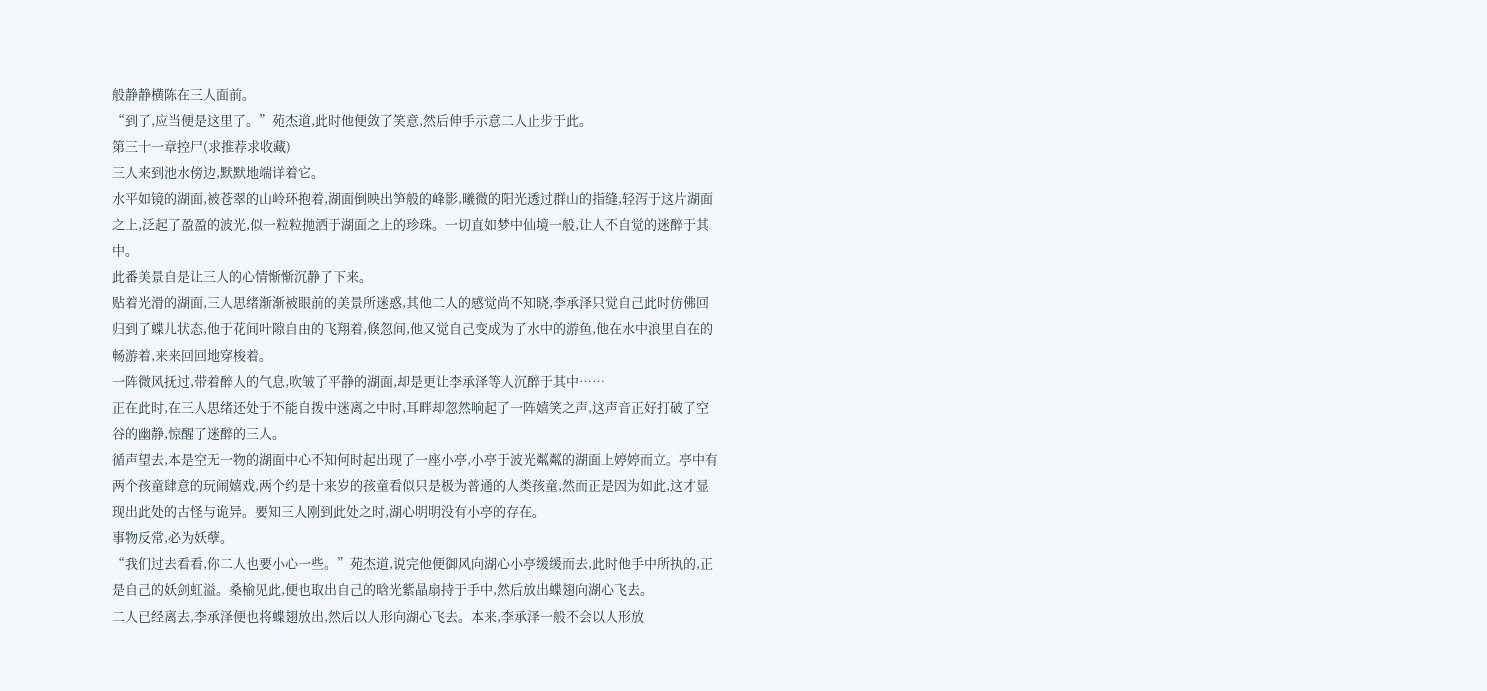般静静横陈在三人面前。
“到了,应当便是这里了。”苑杰道,此时他便敛了笑意,然后伸手示意二人止步于此。
第三十一章控尸(求推荐求收藏)
三人来到池水傍边,默默地端详着它。
水平如镜的湖面,被苍翠的山岭环抱着,湖面倒映出笋般的峰影,曦微的阳光透过群山的指缝,轻泻于这片湖面之上,泛起了盈盈的波光,似一粒粒抛洒于湖面之上的珍珠。一切直如梦中仙境一般,让人不自觉的迷醉于其中。
此番美景自是让三人的心情惭惭沉静了下来。
贴着光滑的湖面,三人思绪渐渐被眼前的美景所迷惑,其他二人的感觉尚不知晓,李承泽只觉自己此时仿佛回归到了蝶儿状态,他于花间叶隙自由的飞翔着,倏忽间,他又觉自己变成为了水中的游鱼,他在水中浪里自在的畅游着,来来回回地穿梭着。
一阵微风抚过,带着醉人的气息,吹皱了平静的湖面,却是更让李承泽等人沉醉于其中……
正在此时,在三人思绪还处于不能自拨中迷离之中时,耳畔却忽然响起了一阵嬉笑之声,这声音正好打破了空谷的幽静,惊醒了迷醉的三人。
循声望去,本是空无一物的湖面中心不知何时起出现了一座小亭,小亭于波光粼粼的湖面上婷婷而立。亭中有两个孩童肆意的玩闹嬉戏,两个约是十来岁的孩童看似只是极为普通的人类孩童,然而正是因为如此,这才显现出此处的古怪与诡异。要知三人刚到此处之时,湖心明明没有小亭的存在。
事物反常,必为妖孽。
“我们过去看看,你二人也要小心一些。”苑杰道,说完他便御风向湖心小亭缓缓而去,此时他手中所执的,正是自己的妖剑虹溢。桑榆见此,便也取出自己的晗光紫晶扇持于手中,然后放出蝶翅向湖心飞去。
二人已经离去,李承泽便也将蝶翅放出,然后以人形向湖心飞去。本来,李承泽一般不会以人形放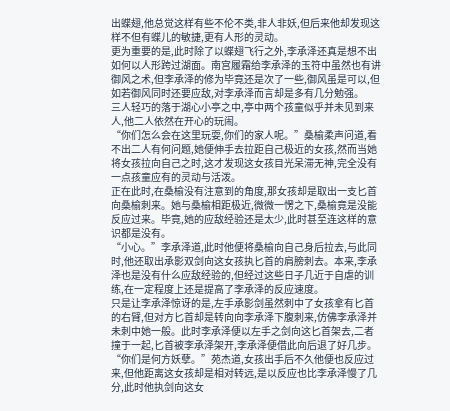出蝶翅,他总觉这样有些不伦不类,非人非妖,但后来他却发现这样不但有蝶儿的敏捷,更有人形的灵动。
更为重要的是,此时除了以蝶翅飞行之外,李承泽还真是想不出如何以人形跨过湖面。南宫履霜给李承泽的玉符中虽然也有讲御风之术,但李承泽的修为毕竟还是次了一些,御风虽是可以,但如若御风同时还要应敌,对李承泽而言却是多有几分勉强。
三人轻巧的落于湖心小亭之中,亭中两个孩童似乎并未见到来人,他二人依然在开心的玩闹。
“你们怎么会在这里玩耍,你们的家人呢。”桑榆柔声问道,看不出二人有何问题,她便伸手去拉距自己极近的女孩,然而当她将女孩拉向自己之时,这才发现这女孩目光呆滞无神,完全没有一点孩童应有的灵动与活泼。
正在此时,在桑榆没有注意到的角度,那女孩却是取出一支匕首向桑榆刺来。她与桑榆相距极近,微微一愣之下,桑榆竟是没能反应过来。毕竟,她的应敌经验还是太少,此时甚至连这样的意识都是没有。
“小心。”李承泽道,此时他便将桑榆向自己身后拉去,与此同时,他还取出承影双剑向这女孩执匕首的肩膀刺去。本来,李承泽也是没有什么应敌经验的,但经过这些日子几近于自虐的训练,在一定程度上还是提高了李承泽的反应速度。
只是让李承泽惊讶的是,左手承影剑虽然刺中了女孩拿有匕首的右臂,但对方匕首却是转向向李承泽下腹刺来,仿佛李承泽并未刺中她一般。此时李承泽便以左手之剑向这匕首架去,二者撞于一起,匕首被李承泽架开,李承泽便借此向后退了好几步。
“你们是何方妖孽。”苑杰道,女孩出手后不久他便也反应过来,但他距离这女孩却是相对转远,是以反应也比李承泽慢了几分,此时他执剑向这女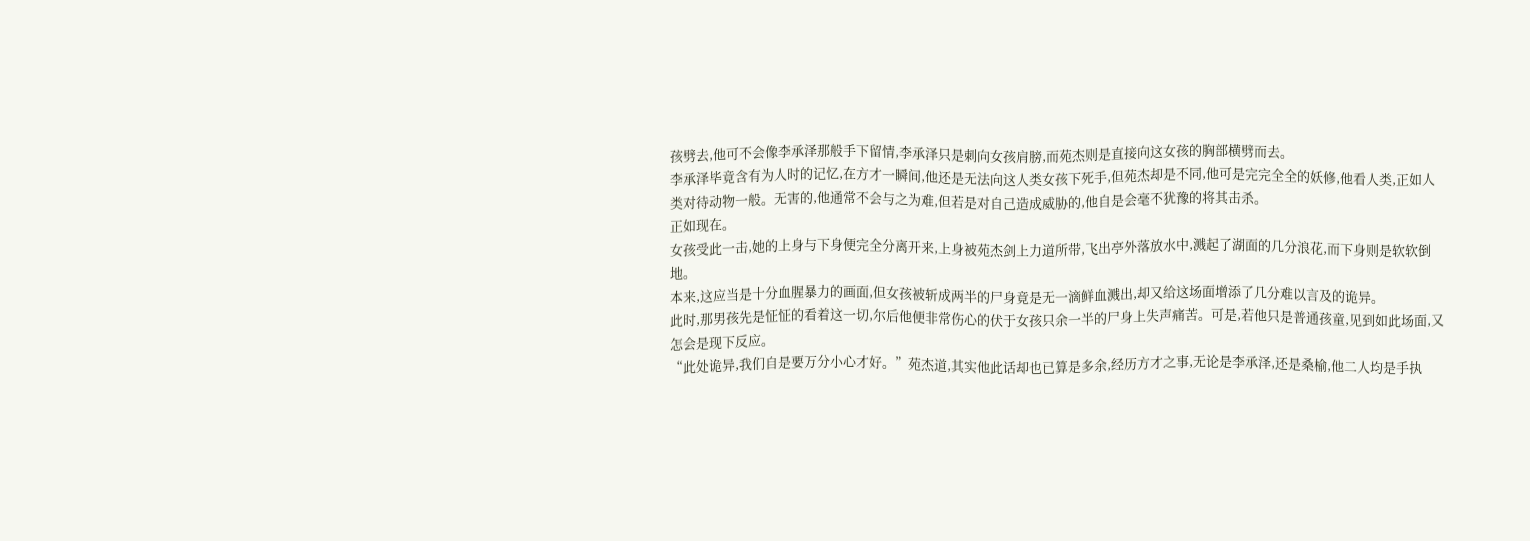孩劈去,他可不会像李承泽那般手下留情,李承泽只是刺向女孩肩膀,而苑杰则是直接向这女孩的胸部横劈而去。
李承泽毕竟含有为人时的记忆,在方才一瞬间,他还是无法向这人类女孩下死手,但苑杰却是不同,他可是完完全全的妖修,他看人类,正如人类对待动物一般。无害的,他通常不会与之为难,但若是对自己造成威胁的,他自是会毫不犹豫的将其击杀。
正如现在。
女孩受此一击,她的上身与下身便完全分离开来,上身被苑杰剑上力道所带,飞出亭外落放水中,溅起了湖面的几分浪花,而下身则是软软倒地。
本来,这应当是十分血腥暴力的画面,但女孩被斩成两半的尸身竟是无一滴鲜血溅出,却又给这场面增添了几分难以言及的诡异。
此时,那男孩先是怔怔的看着这一切,尔后他便非常伤心的伏于女孩只余一半的尸身上失声痛苦。可是,若他只是普通孩童,见到如此场面,又怎会是现下反应。
“此处诡异,我们自是要万分小心才好。”苑杰道,其实他此话却也已算是多余,经历方才之事,无论是李承泽,还是桑榆,他二人均是手执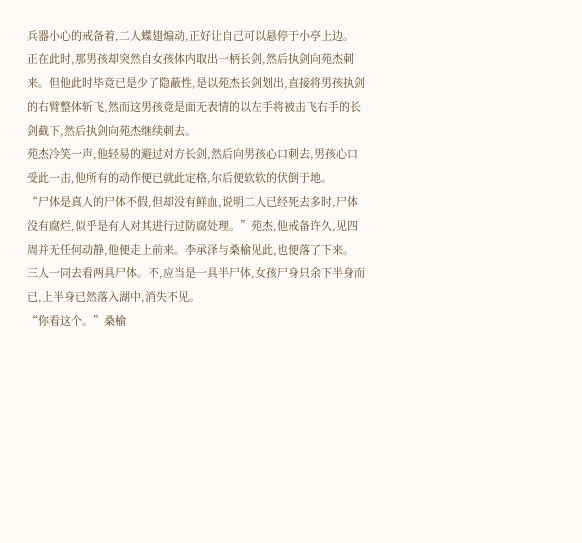兵器小心的戒备着,二人蝶翅煽动,正好让自己可以悬停于小亭上边。
正在此时,那男孩却突然自女孩体内取出一柄长剑,然后执剑向苑杰刺来。但他此时毕竟已是少了隐蔽性,是以苑杰长剑划出,直接将男孩执剑的右臂整体斩飞,然而这男孩竟是面无表情的以左手将被击飞右手的长剑截下,然后执剑向苑杰继续刺去。
苑杰冷笑一声,他轻易的避过对方长剑,然后向男孩心口刺去,男孩心口受此一击,他所有的动作便已就此定格,尔后便软软的伏倒于地。
“尸体是真人的尸体不假,但却没有鲜血,说明二人已经死去多时,尸体没有腐烂,似乎是有人对其进行过防腐处理。”苑杰,他戒备许久,见四周并无任何动静,他便走上前来。李承泽与桑榆见此,也便落了下来。
三人一同去看两具尸体。不,应当是一具半尸体,女孩尸身只余下半身而已,上半身已然落入湖中,消失不见。
“你看这个。”桑榆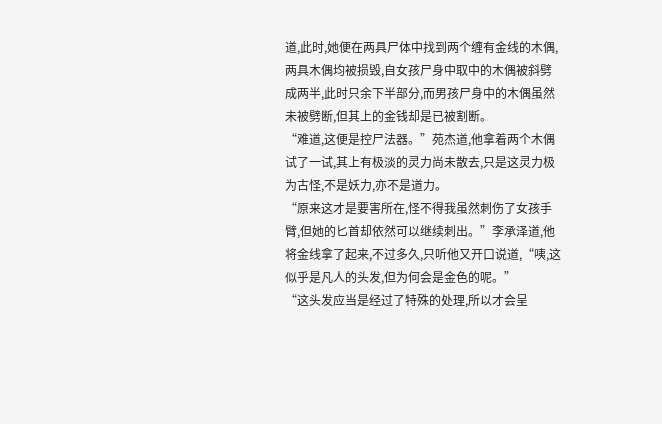道,此时,她便在两具尸体中找到两个缠有金线的木偶,两具木偶均被损毁,自女孩尸身中取中的木偶被斜劈成两半,此时只余下半部分,而男孩尸身中的木偶虽然未被劈断,但其上的金钱却是已被割断。
“难道,这便是控尸法器。”苑杰道,他拿着两个木偶试了一试,其上有极淡的灵力尚未散去,只是这灵力极为古怪,不是妖力,亦不是道力。
“原来这才是要害所在,怪不得我虽然刺伤了女孩手臂,但她的匕首却依然可以继续刺出。”李承泽道,他将金线拿了起来,不过多久,只听他又开口说道,“咦,这似乎是凡人的头发,但为何会是金色的呢。”
“这头发应当是经过了特殊的处理,所以才会呈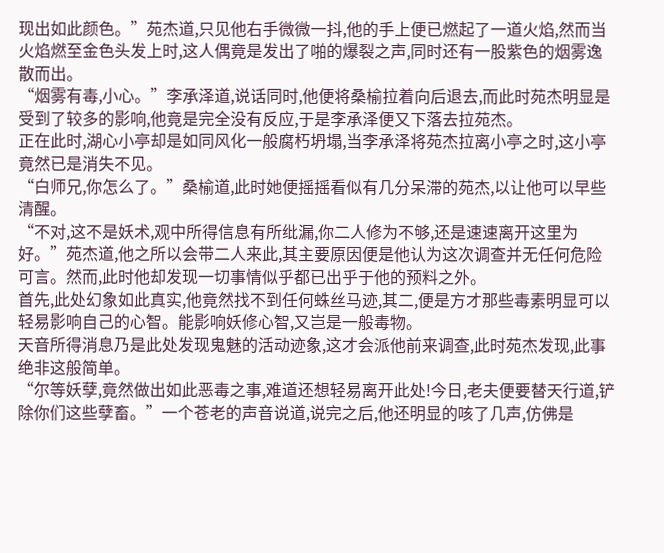现出如此颜色。”苑杰道,只见他右手微微一抖,他的手上便已燃起了一道火焰,然而当火焰燃至金色头发上时,这人偶竟是发出了啪的爆裂之声,同时还有一股紫色的烟雾逸散而出。
“烟雾有毒,小心。”李承泽道,说话同时,他便将桑榆拉着向后退去,而此时苑杰明显是受到了较多的影响,他竟是完全没有反应,于是李承泽便又下落去拉苑杰。
正在此时,湖心小亭却是如同风化一般腐朽坍塌,当李承泽将苑杰拉离小亭之时,这小亭竟然已是消失不见。
“白师兄,你怎么了。”桑榆道,此时她便摇摇看似有几分呆滞的苑杰,以让他可以早些清醒。
“不对,这不是妖术,观中所得信息有所纰漏,你二人修为不够,还是速速离开这里为好。”苑杰道,他之所以会带二人来此,其主要原因便是他认为这次调查并无任何危险可言。然而,此时他却发现一切事情似乎都已出乎于他的预料之外。
首先,此处幻象如此真实,他竟然找不到任何蛛丝马迹,其二,便是方才那些毒素明显可以轻易影响自己的心智。能影响妖修心智,又岂是一般毒物。
天音所得消息乃是此处发现鬼魅的活动迹象,这才会派他前来调查,此时苑杰发现,此事绝非这般简单。
“尔等妖孽,竟然做出如此恶毒之事,难道还想轻易离开此处!今日,老夫便要替天行道,铲除你们这些孽畜。”一个苍老的声音说道,说完之后,他还明显的咳了几声,仿佛是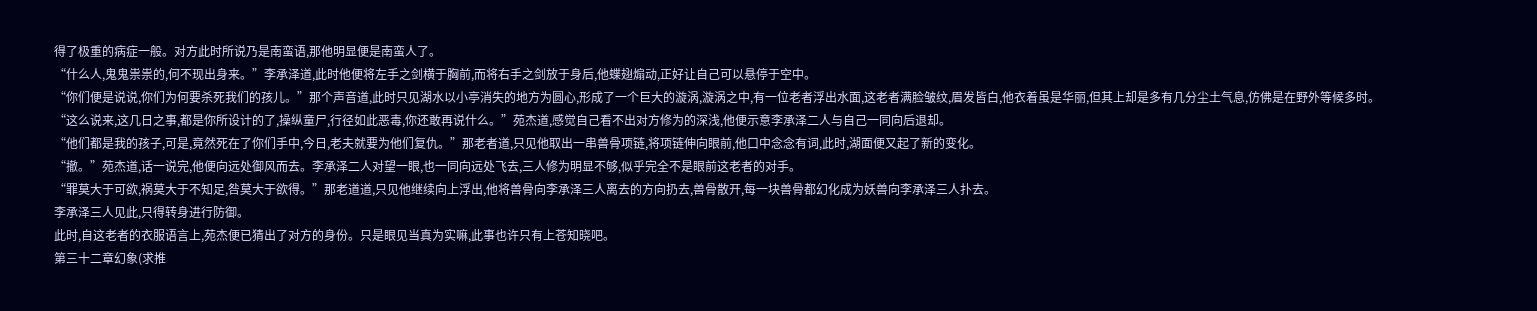得了极重的病症一般。对方此时所说乃是南蛮语,那他明显便是南蛮人了。
“什么人,鬼鬼祟祟的,何不现出身来。”李承泽道,此时他便将左手之剑横于胸前,而将右手之剑放于身后,他蝶翅煽动,正好让自己可以悬停于空中。
“你们便是说说,你们为何要杀死我们的孩儿。”那个声音道,此时只见湖水以小亭消失的地方为圆心,形成了一个巨大的漩涡,漩涡之中,有一位老者浮出水面,这老者满脸皱纹,眉发皆白,他衣着虽是华丽,但其上却是多有几分尘土气息,仿佛是在野外等候多时。
“这么说来,这几日之事,都是你所设计的了,操纵童尸,行径如此恶毒,你还敢再说什么。”苑杰道,感觉自己看不出对方修为的深浅,他便示意李承泽二人与自己一同向后退却。
“他们都是我的孩子,可是,竟然死在了你们手中,今日,老夫就要为他们复仇。”那老者道,只见他取出一串兽骨项链,将项链伸向眼前,他口中念念有词,此时,湖面便又起了新的变化。
“撤。”苑杰道,话一说完,他便向远处御风而去。李承泽二人对望一眼,也一同向远处飞去,三人修为明显不够,似乎完全不是眼前这老者的对手。
“罪莫大于可欲,祸莫大于不知足,咎莫大于欲得。”那老道道,只见他继续向上浮出,他将兽骨向李承泽三人离去的方向扔去,兽骨散开,每一块兽骨都幻化成为妖兽向李承泽三人扑去。
李承泽三人见此,只得转身进行防御。
此时,自这老者的衣服语言上,苑杰便已猜出了对方的身份。只是眼见当真为实嘛,此事也许只有上苍知晓吧。
第三十二章幻象(求推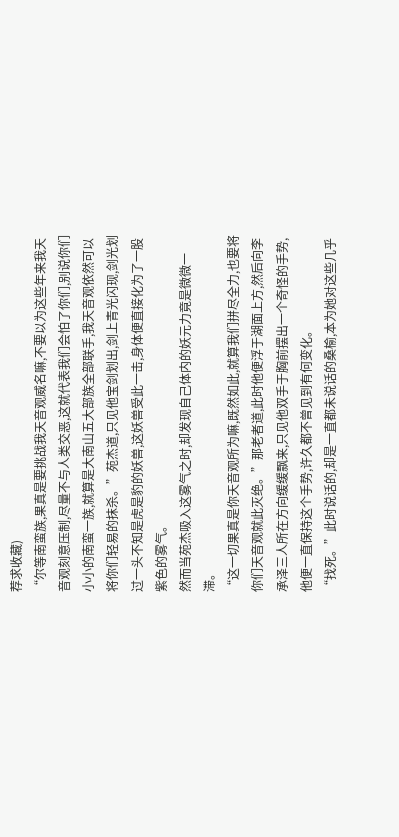荐求收藏)
“尔等南蛮族,果真是要挑战我天音观威名嘛,不要以为这些年来我天音观刻意压制,尽量不与人类交恶,这就代表我们会怕了你们,别说你们小小的南蛮一族,就算是大南山五大部族全部联手,我天音观依然可以将你们轻易的抹杀。”苑杰道,只见他宝剑划出,剑上青光闪现,剑光划过一头不知是虎是豹的妖兽,这妖兽受此一击,身体便直接化为了一股紫色的雾气。
然而当苑杰吸入这雾气之时,却发现自己体内的妖元力竟是微微一滞。
“这一切果真是你天音观所为嘛,既然如此,就算我们拼尽全力,也要将你们天音观就此灭绝。”那老者道,此时他便浮于湖面上方,然后向李承泽三人所在方向缓缓飘来,只见他双手于胸前摆出一个奇怪的手势,他便一直保持这个手势,许久都不曾见到有何变化。
“找死。”此时说话的,却是一直都未说话的桑榆,本为她对这些几乎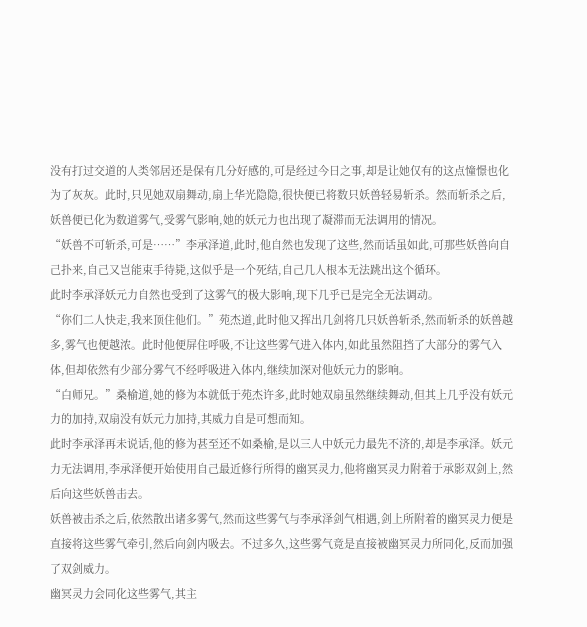没有打过交道的人类邻居还是保有几分好感的,可是经过今日之事,却是让她仅有的这点憧憬也化为了灰灰。此时,只见她双扇舞动,扇上华光隐隐,很快便已将数只妖兽轻易斩杀。然而斩杀之后,妖兽便已化为数道雾气,受雾气影响,她的妖元力也出现了凝滞而无法调用的情况。
“妖兽不可斩杀,可是……”李承泽道,此时,他自然也发现了这些,然而话虽如此,可那些妖兽向自己扑来,自己又岂能束手待毙,这似乎是一个死结,自己几人根本无法跳出这个循环。
此时李承泽妖元力自然也受到了这雾气的极大影响,现下几乎已是完全无法调动。
“你们二人快走,我来顶住他们。”苑杰道,此时他又挥出几剑将几只妖兽斩杀,然而斩杀的妖兽越多,雾气也便越浓。此时他便屏住呼吸,不让这些雾气进入体内,如此虽然阻挡了大部分的雾气入体,但却依然有少部分雾气不经呼吸进入体内,继续加深对他妖元力的影响。
“白师兄。”桑榆道,她的修为本就低于苑杰许多,此时她双扇虽然继续舞动,但其上几乎没有妖元力的加持,双扇没有妖元力加持,其威力自是可想而知。
此时李承泽再未说话,他的修为甚至还不如桑榆,是以三人中妖元力最先不济的,却是李承泽。妖元力无法调用,李承泽便开始使用自己最近修行所得的幽冥灵力,他将幽冥灵力附着于承影双剑上,然后向这些妖兽击去。
妖兽被击杀之后,依然散出诸多雾气,然而这些雾气与李承泽剑气相遇,剑上所附着的幽冥灵力便是直接将这些雾气牵引,然后向剑内吸去。不过多久,这些雾气竟是直接被幽冥灵力所同化,反而加强了双剑威力。
幽冥灵力会同化这些雾气,其主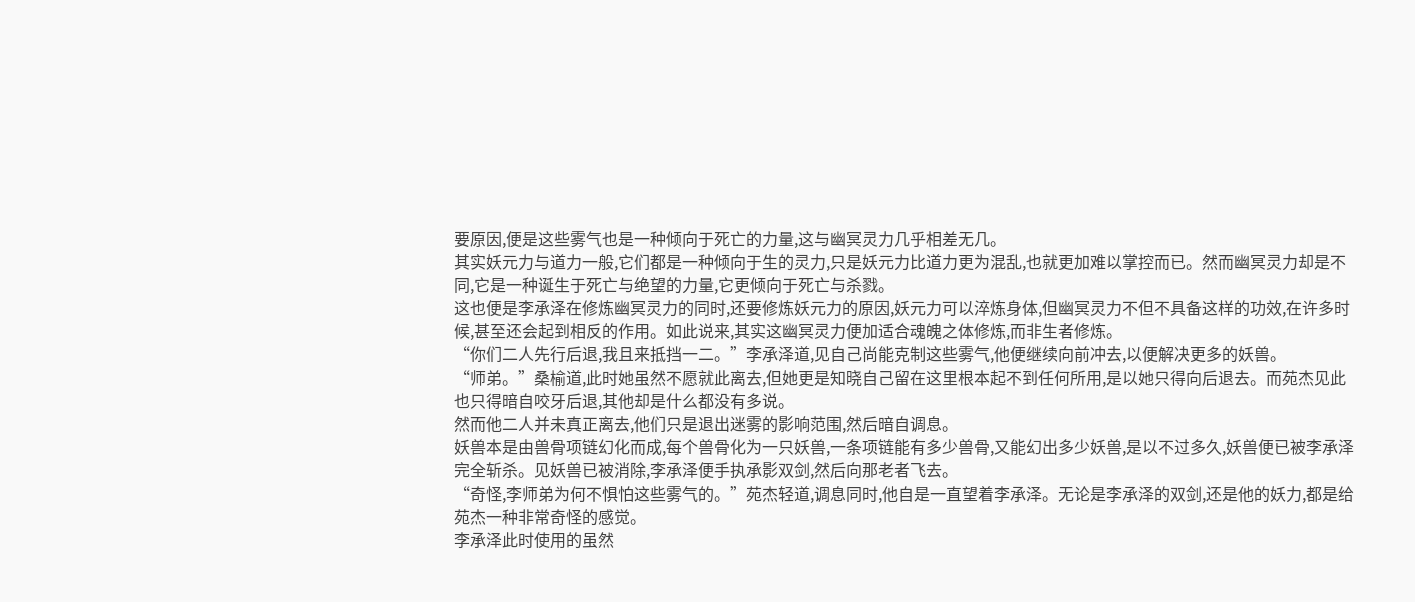要原因,便是这些雾气也是一种倾向于死亡的力量,这与幽冥灵力几乎相差无几。
其实妖元力与道力一般,它们都是一种倾向于生的灵力,只是妖元力比道力更为混乱,也就更加难以掌控而已。然而幽冥灵力却是不同,它是一种诞生于死亡与绝望的力量,它更倾向于死亡与杀戮。
这也便是李承泽在修炼幽冥灵力的同时,还要修炼妖元力的原因,妖元力可以淬炼身体,但幽冥灵力不但不具备这样的功效,在许多时候,甚至还会起到相反的作用。如此说来,其实这幽冥灵力便加适合魂魄之体修炼,而非生者修炼。
“你们二人先行后退,我且来抵挡一二。”李承泽道,见自己尚能克制这些雾气,他便继续向前冲去,以便解决更多的妖兽。
“师弟。”桑榆道,此时她虽然不愿就此离去,但她更是知晓自己留在这里根本起不到任何所用,是以她只得向后退去。而苑杰见此也只得暗自咬牙后退,其他却是什么都没有多说。
然而他二人并未真正离去,他们只是退出迷雾的影响范围,然后暗自调息。
妖兽本是由兽骨项链幻化而成,每个兽骨化为一只妖兽,一条项链能有多少兽骨,又能幻出多少妖兽,是以不过多久,妖兽便已被李承泽完全斩杀。见妖兽已被消除,李承泽便手执承影双剑,然后向那老者飞去。
“奇怪,李师弟为何不惧怕这些雾气的。”苑杰轻道,调息同时,他自是一直望着李承泽。无论是李承泽的双剑,还是他的妖力,都是给苑杰一种非常奇怪的感觉。
李承泽此时使用的虽然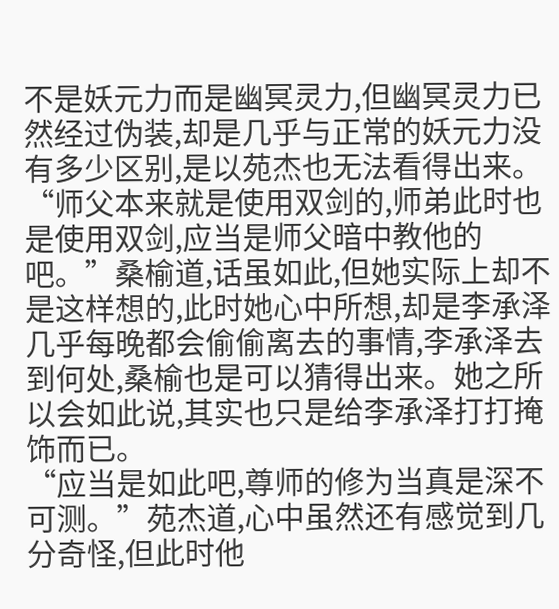不是妖元力而是幽冥灵力,但幽冥灵力已然经过伪装,却是几乎与正常的妖元力没有多少区别,是以苑杰也无法看得出来。
“师父本来就是使用双剑的,师弟此时也是使用双剑,应当是师父暗中教他的吧。”桑榆道,话虽如此,但她实际上却不是这样想的,此时她心中所想,却是李承泽几乎每晚都会偷偷离去的事情,李承泽去到何处,桑榆也是可以猜得出来。她之所以会如此说,其实也只是给李承泽打打掩饰而已。
“应当是如此吧,尊师的修为当真是深不可测。”苑杰道,心中虽然还有感觉到几分奇怪,但此时他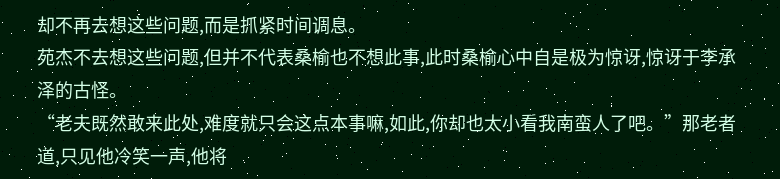却不再去想这些问题,而是抓紧时间调息。
苑杰不去想这些问题,但并不代表桑榆也不想此事,此时桑榆心中自是极为惊讶,惊讶于李承泽的古怪。
“老夫既然敢来此处,难度就只会这点本事嘛,如此,你却也太小看我南蛮人了吧。”那老者道,只见他冷笑一声,他将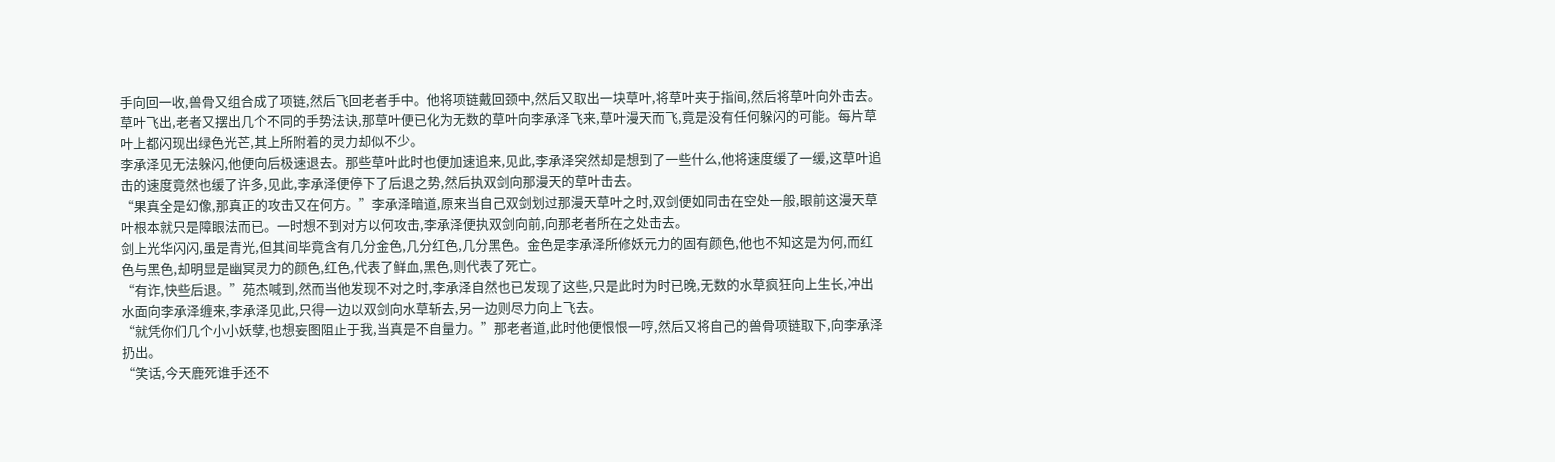手向回一收,兽骨又组合成了项链,然后飞回老者手中。他将项链戴回颈中,然后又取出一块草叶,将草叶夹于指间,然后将草叶向外击去。
草叶飞出,老者又摆出几个不同的手势法诀,那草叶便已化为无数的草叶向李承泽飞来,草叶漫天而飞,竟是没有任何躲闪的可能。每片草叶上都闪现出绿色光芒,其上所附着的灵力却似不少。
李承泽见无法躲闪,他便向后极速退去。那些草叶此时也便加速追来,见此,李承泽突然却是想到了一些什么,他将速度缓了一缓,这草叶追击的速度竟然也缓了许多,见此,李承泽便停下了后退之势,然后执双剑向那漫天的草叶击去。
“果真全是幻像,那真正的攻击又在何方。”李承泽暗道,原来当自己双剑划过那漫天草叶之时,双剑便如同击在空处一般,眼前这漫天草叶根本就只是障眼法而已。一时想不到对方以何攻击,李承泽便执双剑向前,向那老者所在之处击去。
剑上光华闪闪,虽是青光,但其间毕竟含有几分金色,几分红色,几分黑色。金色是李承泽所修妖元力的固有颜色,他也不知这是为何,而红色与黑色,却明显是幽冥灵力的颜色,红色,代表了鲜血,黑色,则代表了死亡。
“有诈,快些后退。”苑杰喊到,然而当他发现不对之时,李承泽自然也已发现了这些,只是此时为时已晚,无数的水草疯狂向上生长,冲出水面向李承泽缠来,李承泽见此,只得一边以双剑向水草斩去,另一边则尽力向上飞去。
“就凭你们几个小小妖孽,也想妄图阻止于我,当真是不自量力。”那老者道,此时他便恨恨一哼,然后又将自己的兽骨项链取下,向李承泽扔出。
“笑话,今天鹿死谁手还不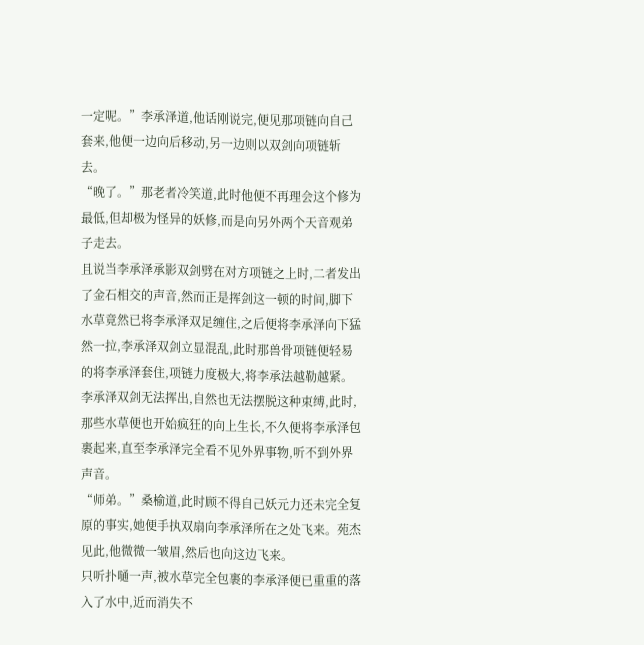一定呢。”李承泽道,他话刚说完,便见那项链向自己套来,他便一边向后移动,另一边则以双剑向项链斩去。
“晚了。”那老者冷笑道,此时他便不再理会这个修为最低,但却极为怪异的妖修,而是向另外两个天音观弟子走去。
且说当李承泽承影双剑劈在对方项链之上时,二者发出了金石相交的声音,然而正是挥剑这一顿的时间,脚下水草竟然已将李承泽双足缠住,之后便将李承泽向下猛然一拉,李承泽双剑立显混乱,此时那兽骨项链便轻易的将李承泽套住,项链力度极大,将李承法越勒越紧。
李承泽双剑无法挥出,自然也无法摆脱这种束缚,此时,那些水草便也开始疯狂的向上生长,不久便将李承泽包裹起来,直至李承泽完全看不见外界事物,听不到外界声音。
“师弟。”桑榆道,此时顾不得自己妖元力还未完全复原的事实,她便手执双扇向李承泽所在之处飞来。苑杰见此,他微微一皱眉,然后也向这边飞来。
只听扑嗵一声,被水草完全包裹的李承泽便已重重的落入了水中,近而消失不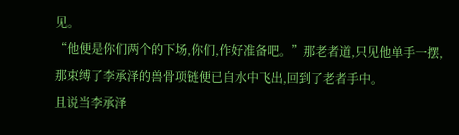见。
“他便是你们两个的下场,你们,作好准备吧。”那老者道,只见他单手一摆,那束缚了李承泽的兽骨项链便已自水中飞出,回到了老者手中。
且说当李承泽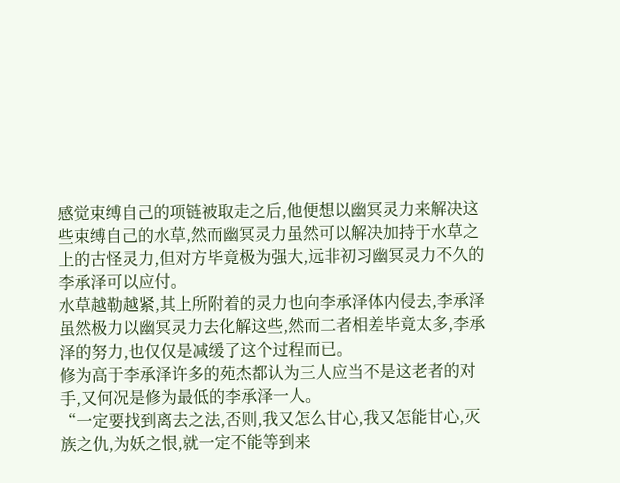感觉束缚自己的项链被取走之后,他便想以幽冥灵力来解决这些束缚自己的水草,然而幽冥灵力虽然可以解决加持于水草之上的古怪灵力,但对方毕竟极为强大,远非初习幽冥灵力不久的李承泽可以应付。
水草越勒越紧,其上所附着的灵力也向李承泽体内侵去,李承泽虽然极力以幽冥灵力去化解这些,然而二者相差毕竟太多,李承泽的努力,也仅仅是减缓了这个过程而已。
修为高于李承泽许多的苑杰都认为三人应当不是这老者的对手,又何况是修为最低的李承泽一人。
“一定要找到离去之法,否则,我又怎么甘心,我又怎能甘心,灭族之仇,为妖之恨,就一定不能等到来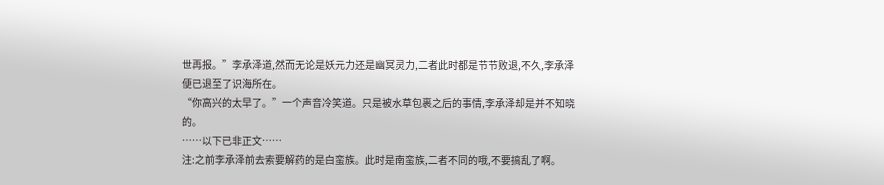世再报。”李承泽道,然而无论是妖元力还是幽冥灵力,二者此时都是节节败退,不久,李承泽便已退至了识海所在。
“你高兴的太早了。”一个声音冷笑道。只是被水草包裹之后的事情,李承泽却是并不知晓的。
……以下已非正文……
注:之前李承泽前去索要解药的是白蛮族。此时是南蛮族,二者不同的哦,不要搞乱了啊。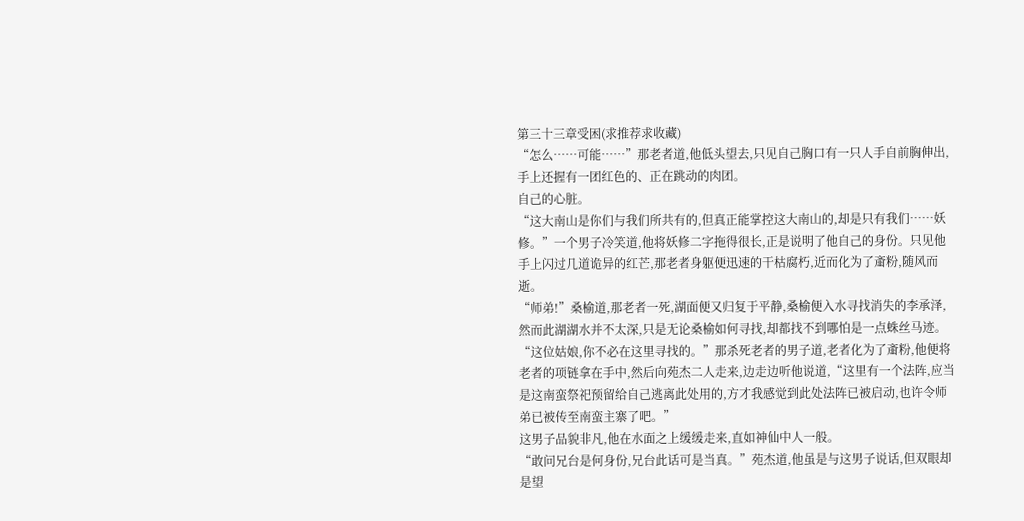第三十三章受困(求推荐求收藏)
“怎么……可能……”那老者道,他低头望去,只见自己胸口有一只人手自前胸伸出,手上还握有一团红色的、正在跳动的肉团。
自己的心脏。
“这大南山是你们与我们所共有的,但真正能掌控这大南山的,却是只有我们……妖修。”一个男子冷笑道,他将妖修二字拖得很长,正是说明了他自己的身份。只见他手上闪过几道诡异的红芒,那老者身躯便迅速的干枯腐朽,近而化为了齑粉,随风而逝。
“师弟!”桑榆道,那老者一死,湖面便又归复于平静,桑榆便入水寻找消失的李承泽,然而此湖湖水并不太深,只是无论桑榆如何寻找,却都找不到哪怕是一点蛛丝马迹。
“这位姑娘,你不必在这里寻找的。”那杀死老者的男子道,老者化为了齑粉,他便将老者的项链拿在手中,然后向苑杰二人走来,边走边听他说道,“这里有一个法阵,应当是这南蛮祭祀预留给自己逃离此处用的,方才我感觉到此处法阵已被启动,也许令师弟已被传至南蛮主寨了吧。”
这男子品貌非凡,他在水面之上缓缓走来,直如神仙中人一般。
“敢问兄台是何身份,兄台此话可是当真。”苑杰道,他虽是与这男子说话,但双眼却是望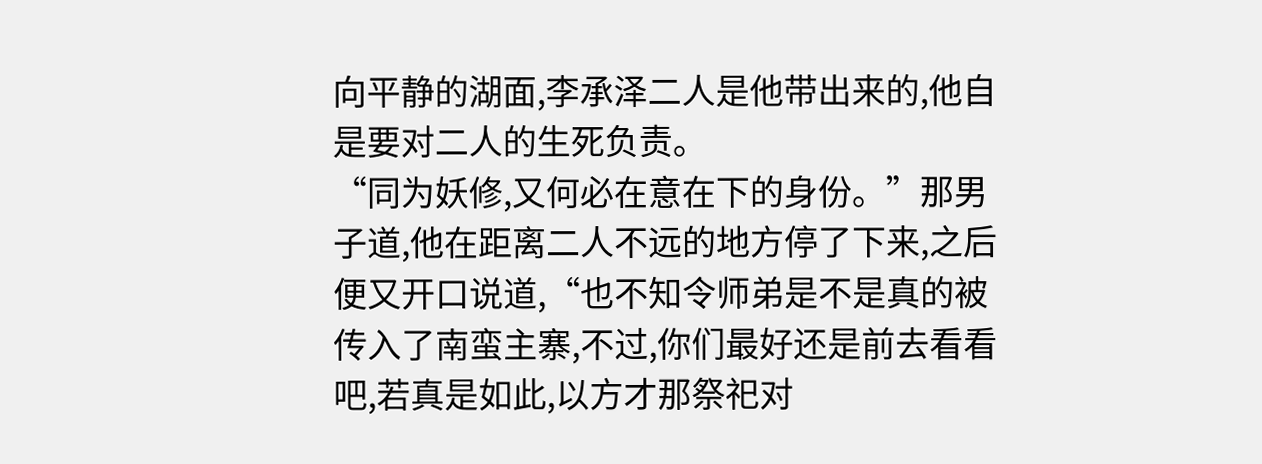向平静的湖面,李承泽二人是他带出来的,他自是要对二人的生死负责。
“同为妖修,又何必在意在下的身份。”那男子道,他在距离二人不远的地方停了下来,之后便又开口说道,“也不知令师弟是不是真的被传入了南蛮主寨,不过,你们最好还是前去看看吧,若真是如此,以方才那祭祀对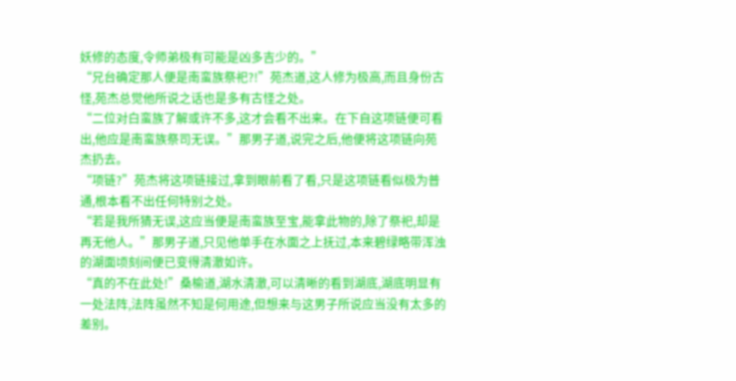妖修的态度,令师弟极有可能是凶多吉少的。”
“兄台确定那人便是南蛮族祭祀?!”苑杰道,这人修为极高,而且身份古怪,苑杰总觉他所说之话也是多有古怪之处。
“二位对白蛮族了解或许不多,这才会看不出来。在下自这项链便可看出,他应是南蛮族祭司无误。”那男子道,说完之后,他便将这项链向苑杰扔去。
“项链?”苑杰将这项链接过,拿到眼前看了看,只是这项链看似极为普通,根本看不出任何特别之处。
“若是我所猜无误,这应当便是南蛮族至宝,能拿此物的,除了祭祀,却是再无他人。”那男子道,只见他单手在水面之上抚过,本来碧绿略带浑浊的湖面顷刻间便已变得清澈如许。
“真的不在此处!”桑榆道,湖水清澈,可以清晰的看到湖底,湖底明显有一处法阵,法阵虽然不知是何用途,但想来与这男子所说应当没有太多的差别。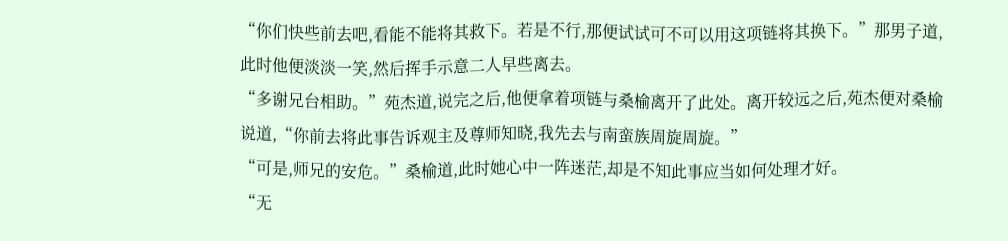“你们快些前去吧,看能不能将其救下。若是不行,那便试试可不可以用这项链将其换下。”那男子道,此时他便淡淡一笑,然后挥手示意二人早些离去。
“多谢兄台相助。”苑杰道,说完之后,他便拿着项链与桑榆离开了此处。离开较远之后,苑杰便对桑榆说道,“你前去将此事告诉观主及尊师知晓,我先去与南蛮族周旋周旋。”
“可是,师兄的安危。”桑榆道,此时她心中一阵迷茫,却是不知此事应当如何处理才好。
“无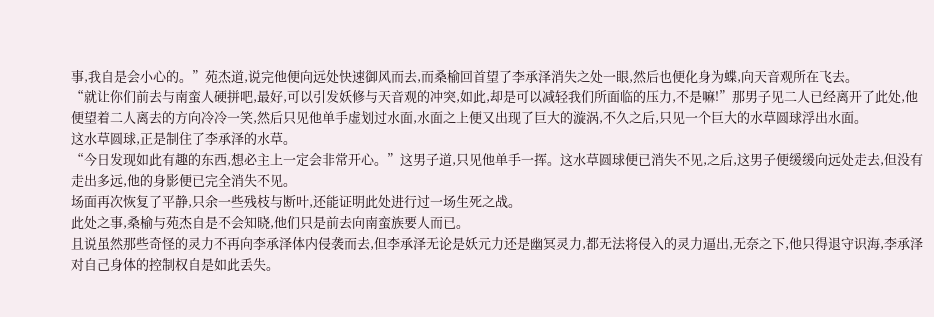事,我自是会小心的。”苑杰道,说完他便向远处快速御风而去,而桑榆回首望了李承泽消失之处一眼,然后也便化身为蝶,向天音观所在飞去。
“就让你们前去与南蛮人硬拼吧,最好,可以引发妖修与天音观的冲突,如此,却是可以减轻我们所面临的压力,不是嘛!”那男子见二人已经离开了此处,他便望着二人离去的方向冷冷一笑,然后只见他单手虚划过水面,水面之上便又出现了巨大的漩涡,不久之后,只见一个巨大的水草圆球浮出水面。
这水草圆球,正是制住了李承泽的水草。
“今日发现如此有趣的东西,想必主上一定会非常开心。”这男子道,只见他单手一挥。这水草圆球便已消失不见,之后,这男子便缓缓向远处走去,但没有走出多远,他的身影便已完全消失不见。
场面再次恢复了平静,只余一些残枝与断叶,还能证明此处进行过一场生死之战。
此处之事,桑榆与苑杰自是不会知晓,他们只是前去向南蛮族要人而已。
且说虽然那些奇怪的灵力不再向李承泽体内侵袭而去,但李承泽无论是妖元力还是幽冥灵力,都无法将侵入的灵力逼出,无奈之下,他只得退守识海,李承泽对自己身体的控制权自是如此丢失。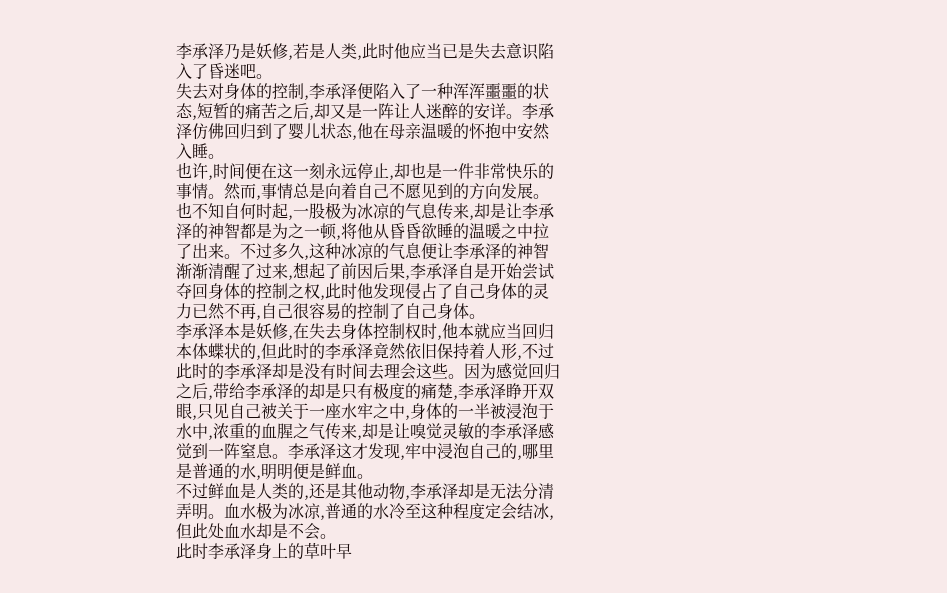李承泽乃是妖修,若是人类,此时他应当已是失去意识陷入了昏迷吧。
失去对身体的控制,李承泽便陷入了一种浑浑噩噩的状态,短暂的痛苦之后,却又是一阵让人迷醉的安详。李承泽仿佛回归到了婴儿状态,他在母亲温暖的怀抱中安然入睡。
也许,时间便在这一刻永远停止,却也是一件非常快乐的事情。然而,事情总是向着自己不愿见到的方向发展。
也不知自何时起,一股极为冰凉的气息传来,却是让李承泽的神智都是为之一顿,将他从昏昏欲睡的温暖之中拉了出来。不过多久,这种冰凉的气息便让李承泽的神智渐渐清醒了过来,想起了前因后果,李承泽自是开始尝试夺回身体的控制之权,此时他发现侵占了自己身体的灵力已然不再,自己很容易的控制了自己身体。
李承泽本是妖修,在失去身体控制权时,他本就应当回归本体蝶状的,但此时的李承泽竟然依旧保持着人形,不过此时的李承泽却是没有时间去理会这些。因为感觉回归之后,带给李承泽的却是只有极度的痛楚,李承泽睁开双眼,只见自己被关于一座水牢之中,身体的一半被浸泡于水中,浓重的血腥之气传来,却是让嗅觉灵敏的李承泽感觉到一阵窒息。李承泽这才发现,牢中浸泡自己的,哪里是普通的水,明明便是鲜血。
不过鲜血是人类的,还是其他动物,李承泽却是无法分清弄明。血水极为冰凉,普通的水冷至这种程度定会结冰,但此处血水却是不会。
此时李承泽身上的草叶早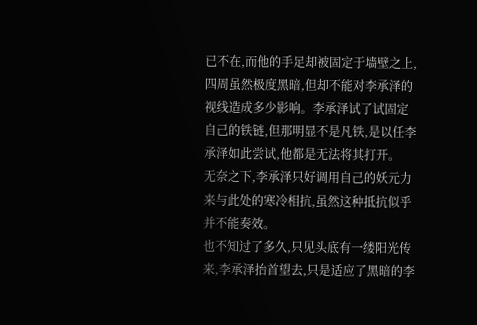已不在,而他的手足却被固定于墙壁之上,四周虽然极度黑暗,但却不能对李承泽的视线造成多少影响。李承泽试了试固定自己的铁链,但那明显不是凡铁,是以任李承泽如此尝试,他都是无法将其打开。
无奈之下,李承泽只好调用自己的妖元力来与此处的寒冷相抗,虽然这种抵抗似乎并不能奏效。
也不知过了多久,只见头底有一缕阳光传来,李承泽抬首望去,只是适应了黑暗的李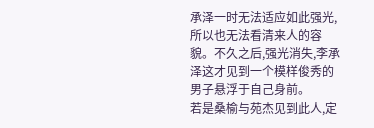承泽一时无法适应如此强光,所以也无法看清来人的容貌。不久之后,强光消失,李承泽这才见到一个模样俊秀的男子悬浮于自己身前。
若是桑榆与苑杰见到此人,定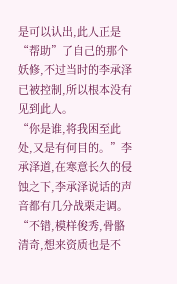是可以认出,此人正是“帮助”了自己的那个妖修,不过当时的李承泽已被控制,所以根本没有见到此人。
“你是谁,将我困至此处,又是有何目的。”李承泽道,在寒意长久的侵蚀之下,李承泽说话的声音都有几分战栗走调。
“不错,模样俊秀,骨骼清奇,想来资质也是不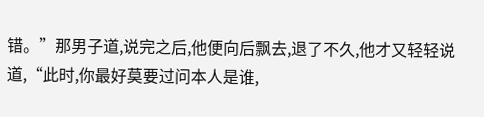错。”那男子道,说完之后,他便向后飘去,退了不久,他才又轻轻说道,“此时,你最好莫要过问本人是谁,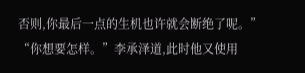否则,你最后一点的生机也许就会断绝了呢。”
“你想要怎样。”李承泽道,此时他又使用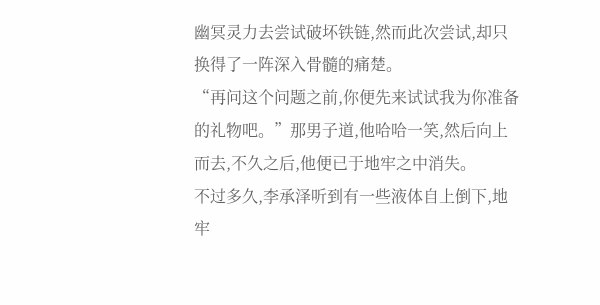幽冥灵力去尝试破坏铁链,然而此次尝试,却只换得了一阵深入骨髓的痛楚。
“再问这个问题之前,你便先来试试我为你准备的礼物吧。”那男子道,他哈哈一笑,然后向上而去,不久之后,他便已于地牢之中消失。
不过多久,李承泽听到有一些液体自上倒下,地牢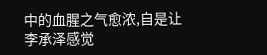中的血腥之气愈浓,自是让李承泽感觉